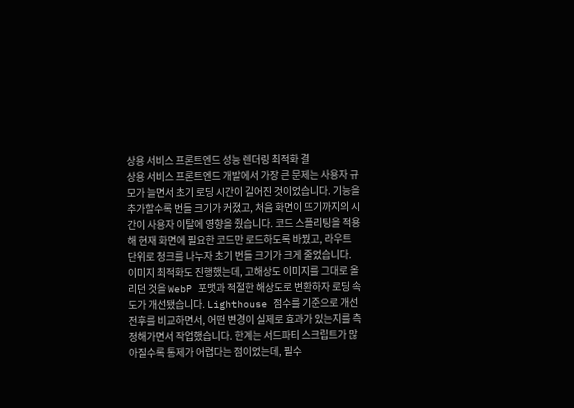상용 서비스 프론트엔드 성능 렌더링 최적화 결
상용 서비스 프론트엔드 개발에서 가장 큰 문제는 사용자 규모가 늘면서 초기 로딩 시간이 길어진 것이었습니다. 기능을 추가할수록 번들 크기가 커졌고, 처음 화면이 뜨기까지의 시간이 사용자 이탈에 영향을 줬습니다. 코드 스플리팅을 적용해 현재 화면에 필요한 코드만 로드하도록 바꿨고, 라우트 단위로 청크를 나누자 초기 번들 크기가 크게 줄었습니다.
이미지 최적화도 진행했는데, 고해상도 이미지를 그대로 올리던 것을 WebP 포맷과 적절한 해상도로 변환하자 로딩 속도가 개선됐습니다. Lighthouse 점수를 기준으로 개선 전후를 비교하면서, 어떤 변경이 실제로 효과가 있는지를 측정해가면서 작업했습니다. 한계는 서드파티 스크립트가 많아질수록 통제가 어렵다는 점이었는데, 필수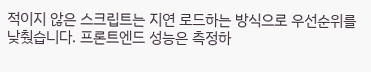적이지 않은 스크립트는 지연 로드하는 방식으로 우선순위를 낮췄습니다. 프론트엔드 성능은 측정하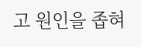고 원인을 좁혀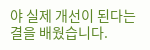야 실제 개선이 된다는 결을 배웠습니다.